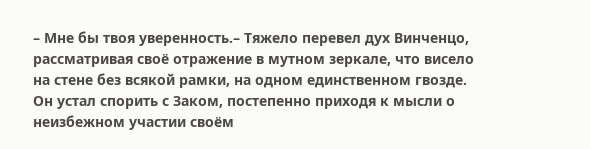– Мне бы твоя уверенность.– Тяжело перевел дух Винченцо, рассматривая своё отражение в мутном зеркале, что висело на стене без всякой рамки, на одном единственном гвозде. Он устал спорить с Заком, постепенно приходя к мысли о неизбежном участии своём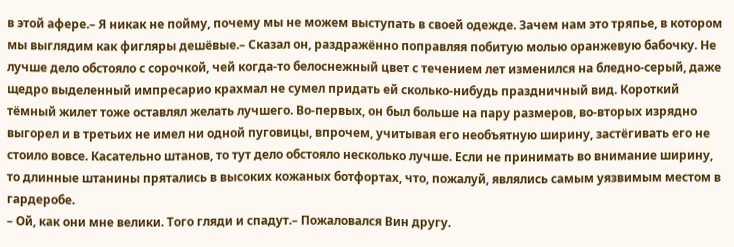в этой афере.– Я никак не пойму, почему мы не можем выступать в своей одежде. Зачем нам это тряпье, в котором мы выглядим как фигляры дешёвые.– Сказал он, раздражённо поправляя побитую молью оранжевую бабочку. Не лучше дело обстояло с сорочкой, чей когда-то белоснежный цвет с течением лет изменился на бледно-серый, даже щедро выделенный импресарио крахмал не сумел придать ей сколько-нибудь праздничный вид. Короткий тёмный жилет тоже оставлял желать лучшего. Во-первых, он был больше на пару размеров, во-вторых изрядно выгорел и в третьих не имел ни одной пуговицы, впрочем, учитывая его необъятную ширину, застёгивать его не стоило вовсе. Касательно штанов, то тут дело обстояло несколько лучше. Если не принимать во внимание ширину, то длинные штанины прятались в высоких кожаных ботфортах, что, пожалуй, являлись самым уязвимым местом в гардеробе.
– Ой, как они мне велики. Того гляди и спадут.– Пожаловался Вин другу.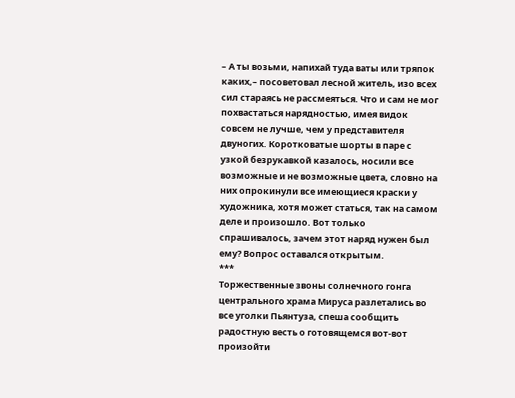– А ты возьми, напихай туда ваты или тряпок каких,– посоветовал лесной житель, изо всех сил стараясь не рассмеяться. Что и сам не мог похвастаться нарядностью, имея видок совсем не лучше, чем у представителя двуногих. Коротковатые шорты в паре с узкой безрукавкой казалось, носили все возможные и не возможные цвета, словно на них опрокинули все имеющиеся краски у художника, хотя может статься, так на самом деле и произошло. Вот только спрашивалось, зачем этот наряд нужен был ему? Вопрос оставался открытым.
***
Торжественные звоны солнечного гонга центрального храма Мируса разлетались во все уголки Пьянтуза, спеша сообщить радостную весть о готовящемся вот-вот произойти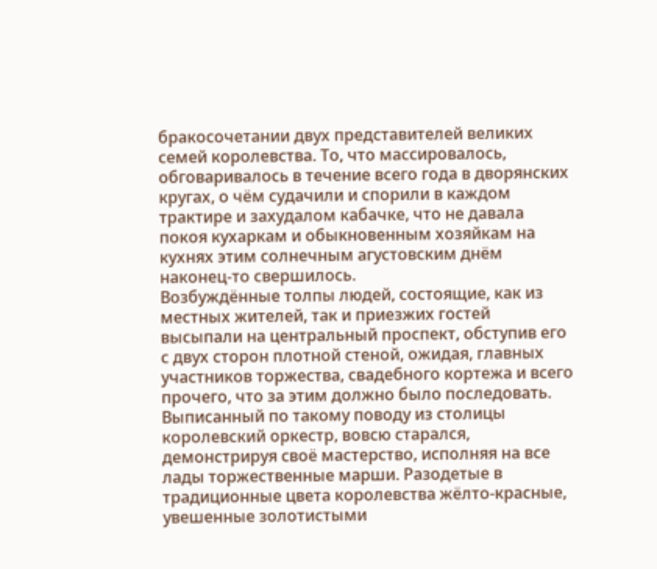бракосочетании двух представителей великих семей королевства. То, что массировалось, обговаривалось в течение всего года в дворянских кругах, о чём судачили и спорили в каждом трактире и захудалом кабачке, что не давала покоя кухаркам и обыкновенным хозяйкам на кухнях этим солнечным агустовским днём наконец-то свершилось.
Возбуждённые толпы людей, состоящие, как из местных жителей, так и приезжих гостей высыпали на центральный проспект, обступив его с двух сторон плотной стеной, ожидая, главных участников торжества, свадебного кортежа и всего прочего, что за этим должно было последовать. Выписанный по такому поводу из столицы королевский оркестр, вовсю старался, демонстрируя своё мастерство, исполняя на все лады торжественные марши. Разодетые в традиционные цвета королевства жёлто-красные, увешенные золотистыми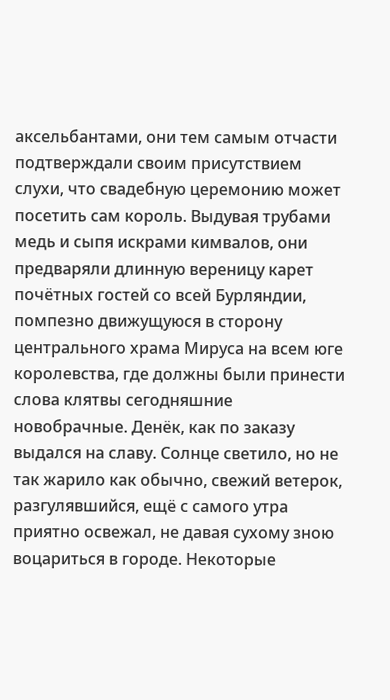аксельбантами, они тем самым отчасти подтверждали своим присутствием слухи, что свадебную церемонию может посетить сам король. Выдувая трубами медь и сыпя искрами кимвалов, они предваряли длинную вереницу карет почётных гостей со всей Бурляндии, помпезно движущуюся в сторону центрального храма Мируса на всем юге королевства, где должны были принести слова клятвы сегодняшние новобрачные. Денёк, как по заказу выдался на славу. Солнце светило, но не так жарило как обычно, свежий ветерок, разгулявшийся, ещё с самого утра приятно освежал, не давая сухому зною воцариться в городе. Некоторые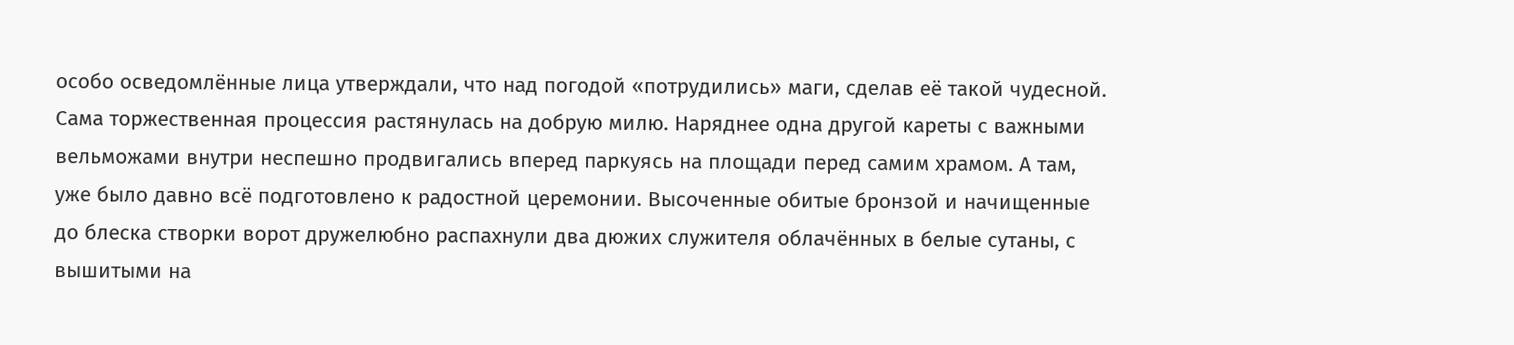особо осведомлённые лица утверждали, что над погодой «потрудились» маги, сделав её такой чудесной.
Сама торжественная процессия растянулась на добрую милю. Наряднее одна другой кареты с важными вельможами внутри неспешно продвигались вперед паркуясь на площади перед самим храмом. А там, уже было давно всё подготовлено к радостной церемонии. Высоченные обитые бронзой и начищенные до блеска створки ворот дружелюбно распахнули два дюжих служителя облачённых в белые сутаны, с вышитыми на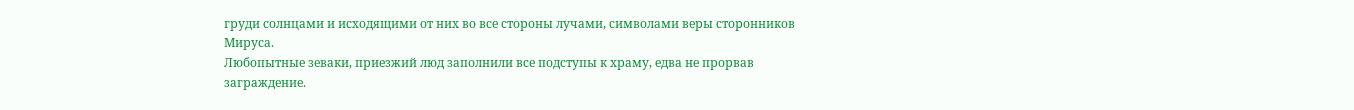груди солнцами и исходящими от них во все стороны лучами, символами веры сторонников Мируса.
Любопытные зеваки, приезжий люд заполнили все подступы к храму, едва не прорвав заграждение.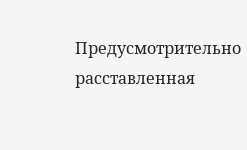Предусмотрительно расставленная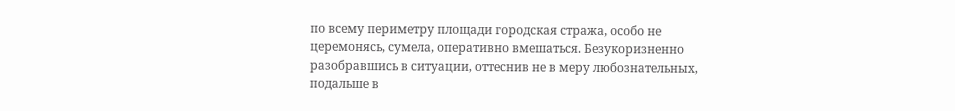по всему периметру площади городская стража, особо не церемонясь, сумела, оперативно вмешаться. Безукоризненно разобравшись в ситуации, оттеснив не в меру любознательных, подальше в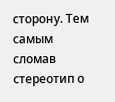сторону. Тем самым сломав стереотип о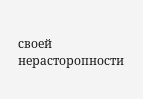своей нерасторопности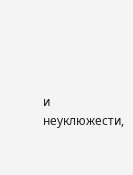и неуклюжести,